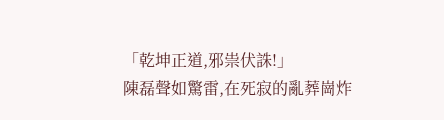「乾坤正道,邪祟伏誅!」
陳磊聲如驚雷,在死寂的亂葬崗炸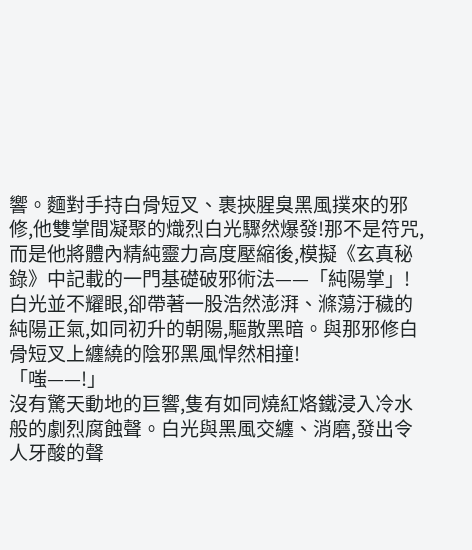響。麵對手持白骨短叉、裹挾腥臭黑風撲來的邪修,他雙掌間凝聚的熾烈白光驟然爆發!那不是符咒,而是他將體內精純靈力高度壓縮後,模擬《玄真秘錄》中記載的一門基礎破邪術法——「純陽掌」!
白光並不耀眼,卻帶著一股浩然澎湃、滌蕩汙穢的純陽正氣,如同初升的朝陽,驅散黑暗。與那邪修白骨短叉上纏繞的陰邪黑風悍然相撞!
「嗤——!」
沒有驚天動地的巨響,隻有如同燒紅烙鐵浸入冷水般的劇烈腐蝕聲。白光與黑風交纏、消磨,發出令人牙酸的聲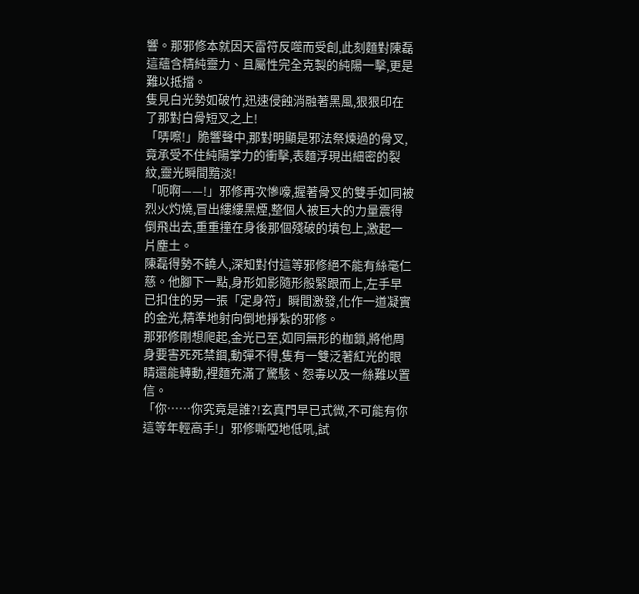響。那邪修本就因天雷符反噬而受創,此刻麵對陳磊這蘊含精純靈力、且屬性完全克製的純陽一擊,更是難以抵擋。
隻見白光勢如破竹,迅速侵蝕消融著黑風,狠狠印在了那對白骨短叉之上!
「哢嚓!」脆響聲中,那對明顯是邪法祭煉過的骨叉,竟承受不住純陽掌力的衝擊,表麵浮現出細密的裂紋,靈光瞬間黯淡!
「呃啊——!」邪修再次慘嚎,握著骨叉的雙手如同被烈火灼燒,冒出縷縷黑煙,整個人被巨大的力量震得倒飛出去,重重撞在身後那個殘破的墳包上,激起一片塵土。
陳磊得勢不饒人,深知對付這等邪修絕不能有絲毫仁慈。他腳下一點,身形如影隨形般緊跟而上,左手早已扣住的另一張「定身符」瞬間激發,化作一道凝實的金光,精準地射向倒地掙紮的邪修。
那邪修剛想爬起,金光已至,如同無形的枷鎖,將他周身要害死死禁錮,動彈不得,隻有一雙泛著紅光的眼睛還能轉動,裡麵充滿了驚駭、怨毒以及一絲難以置信。
「你……你究竟是誰?!玄真門早已式微,不可能有你這等年輕高手!」邪修嘶啞地低吼,試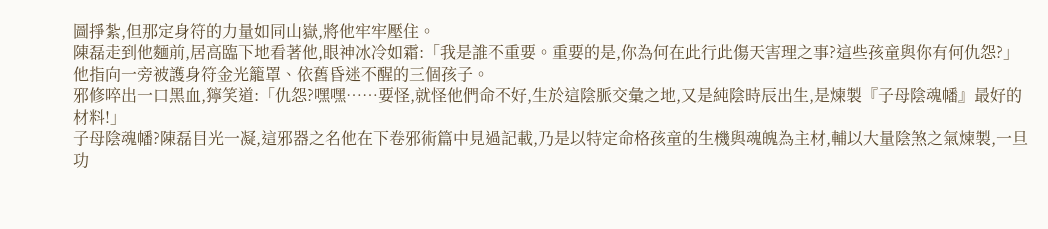圖掙紮,但那定身符的力量如同山嶽,將他牢牢壓住。
陳磊走到他麵前,居高臨下地看著他,眼神冰冷如霜:「我是誰不重要。重要的是,你為何在此行此傷天害理之事?這些孩童與你有何仇怨?」他指向一旁被護身符金光籠罩、依舊昏迷不醒的三個孩子。
邪修啐出一口黑血,獰笑道:「仇怨?嘿嘿……要怪,就怪他們命不好,生於這陰脈交彙之地,又是純陰時辰出生,是煉製『子母陰魂幡』最好的材料!」
子母陰魂幡?陳磊目光一凝,這邪器之名他在下卷邪術篇中見過記載,乃是以特定命格孩童的生機與魂魄為主材,輔以大量陰煞之氣煉製,一旦功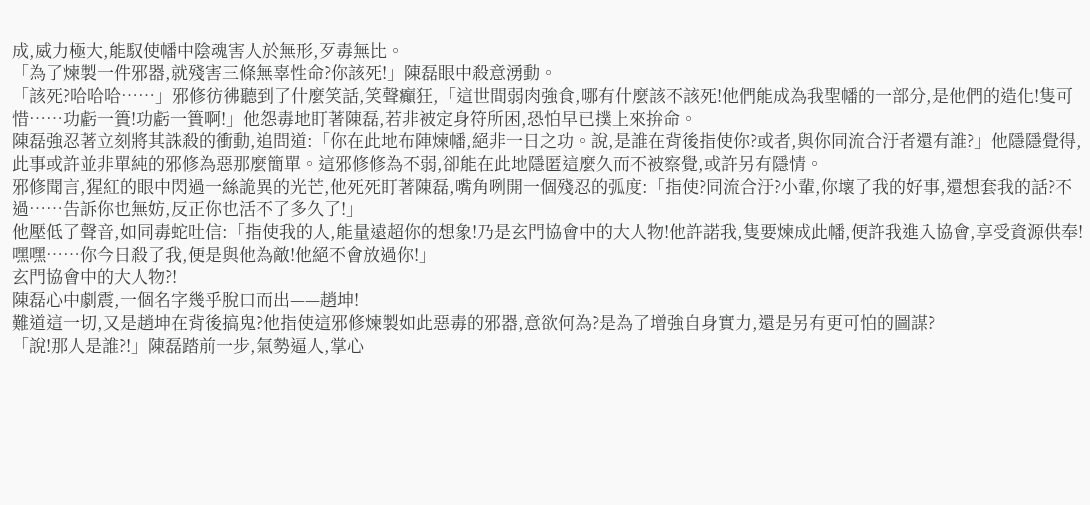成,威力極大,能馭使幡中陰魂害人於無形,歹毒無比。
「為了煉製一件邪器,就殘害三條無辜性命?你該死!」陳磊眼中殺意湧動。
「該死?哈哈哈……」邪修彷彿聽到了什麼笑話,笑聲癲狂,「這世間弱肉強食,哪有什麼該不該死!他們能成為我聖幡的一部分,是他們的造化!隻可惜……功虧一簣!功虧一簣啊!」他怨毒地盯著陳磊,若非被定身符所困,恐怕早已撲上來拚命。
陳磊強忍著立刻將其誅殺的衝動,追問道:「你在此地布陣煉幡,絕非一日之功。說,是誰在背後指使你?或者,與你同流合汙者還有誰?」他隱隱覺得,此事或許並非單純的邪修為惡那麼簡單。這邪修修為不弱,卻能在此地隱匿這麼久而不被察覺,或許另有隱情。
邪修聞言,猩紅的眼中閃過一絲詭異的光芒,他死死盯著陳磊,嘴角咧開一個殘忍的弧度:「指使?同流合汙?小輩,你壞了我的好事,還想套我的話?不過……告訴你也無妨,反正你也活不了多久了!」
他壓低了聲音,如同毒蛇吐信:「指使我的人,能量遠超你的想象!乃是玄門協會中的大人物!他許諾我,隻要煉成此幡,便許我進入協會,享受資源供奉!嘿嘿……你今日殺了我,便是與他為敵!他絕不會放過你!」
玄門協會中的大人物?!
陳磊心中劇震,一個名字幾乎脫口而出——趙坤!
難道這一切,又是趙坤在背後搞鬼?他指使這邪修煉製如此惡毒的邪器,意欲何為?是為了增強自身實力,還是另有更可怕的圖謀?
「說!那人是誰?!」陳磊踏前一步,氣勢逼人,掌心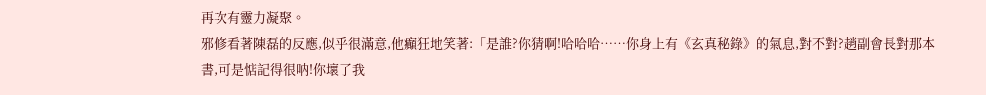再次有靈力凝聚。
邪修看著陳磊的反應,似乎很滿意,他癲狂地笑著:「是誰?你猜啊!哈哈哈……你身上有《玄真秘錄》的氣息,對不對?趙副會長對那本書,可是惦記得很呐!你壞了我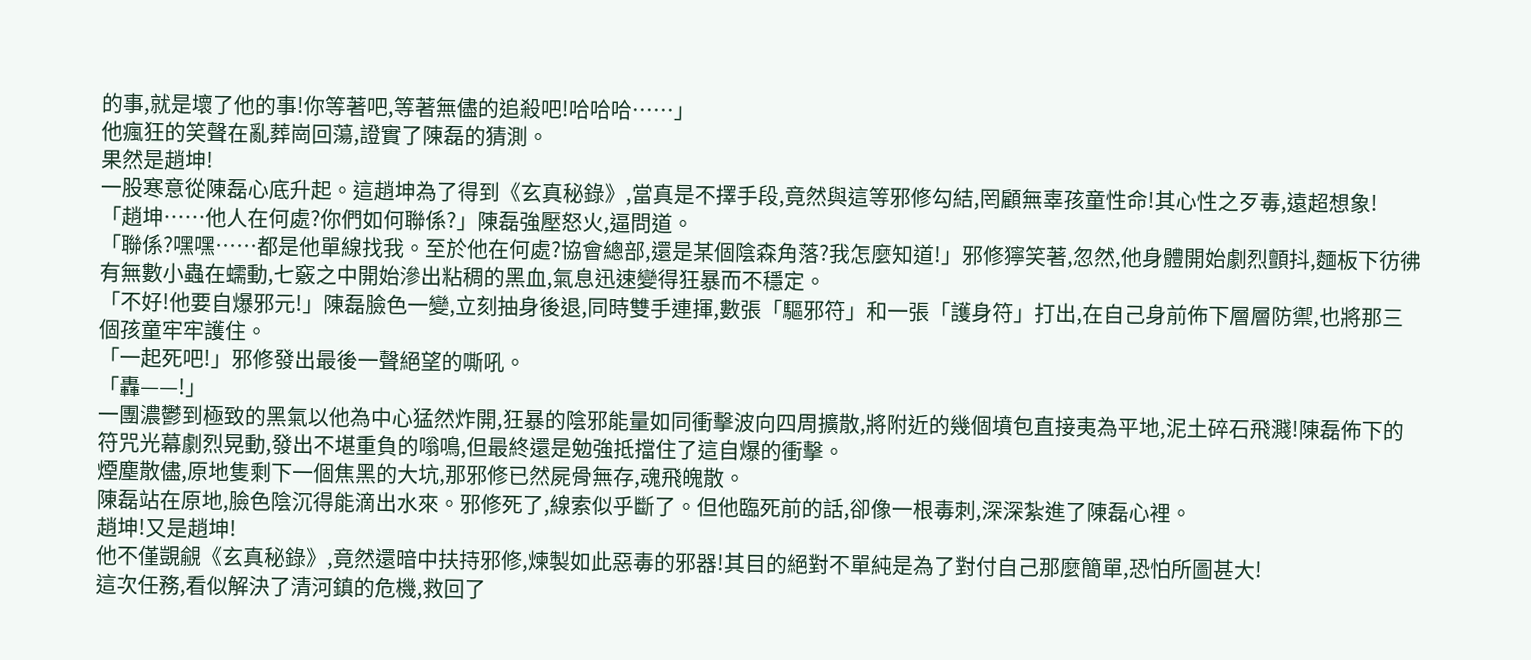的事,就是壞了他的事!你等著吧,等著無儘的追殺吧!哈哈哈……」
他瘋狂的笑聲在亂葬崗回蕩,證實了陳磊的猜測。
果然是趙坤!
一股寒意從陳磊心底升起。這趙坤為了得到《玄真秘錄》,當真是不擇手段,竟然與這等邪修勾結,罔顧無辜孩童性命!其心性之歹毒,遠超想象!
「趙坤……他人在何處?你們如何聯係?」陳磊強壓怒火,逼問道。
「聯係?嘿嘿……都是他單線找我。至於他在何處?協會總部,還是某個陰森角落?我怎麼知道!」邪修獰笑著,忽然,他身體開始劇烈顫抖,麵板下彷彿有無數小蟲在蠕動,七竅之中開始滲出粘稠的黑血,氣息迅速變得狂暴而不穩定。
「不好!他要自爆邪元!」陳磊臉色一變,立刻抽身後退,同時雙手連揮,數張「驅邪符」和一張「護身符」打出,在自己身前佈下層層防禦,也將那三個孩童牢牢護住。
「一起死吧!」邪修發出最後一聲絕望的嘶吼。
「轟——!」
一團濃鬱到極致的黑氣以他為中心猛然炸開,狂暴的陰邪能量如同衝擊波向四周擴散,將附近的幾個墳包直接夷為平地,泥土碎石飛濺!陳磊佈下的符咒光幕劇烈晃動,發出不堪重負的嗡鳴,但最終還是勉強抵擋住了這自爆的衝擊。
煙塵散儘,原地隻剩下一個焦黑的大坑,那邪修已然屍骨無存,魂飛魄散。
陳磊站在原地,臉色陰沉得能滴出水來。邪修死了,線索似乎斷了。但他臨死前的話,卻像一根毒刺,深深紮進了陳磊心裡。
趙坤!又是趙坤!
他不僅覬覦《玄真秘錄》,竟然還暗中扶持邪修,煉製如此惡毒的邪器!其目的絕對不單純是為了對付自己那麼簡單,恐怕所圖甚大!
這次任務,看似解決了清河鎮的危機,救回了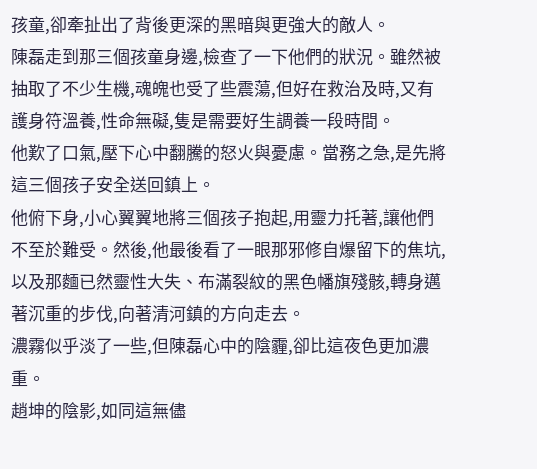孩童,卻牽扯出了背後更深的黑暗與更強大的敵人。
陳磊走到那三個孩童身邊,檢查了一下他們的狀況。雖然被抽取了不少生機,魂魄也受了些震蕩,但好在救治及時,又有護身符溫養,性命無礙,隻是需要好生調養一段時間。
他歎了口氣,壓下心中翻騰的怒火與憂慮。當務之急,是先將這三個孩子安全送回鎮上。
他俯下身,小心翼翼地將三個孩子抱起,用靈力托著,讓他們不至於難受。然後,他最後看了一眼那邪修自爆留下的焦坑,以及那麵已然靈性大失、布滿裂紋的黑色幡旗殘骸,轉身邁著沉重的步伐,向著清河鎮的方向走去。
濃霧似乎淡了一些,但陳磊心中的陰霾,卻比這夜色更加濃重。
趙坤的陰影,如同這無儘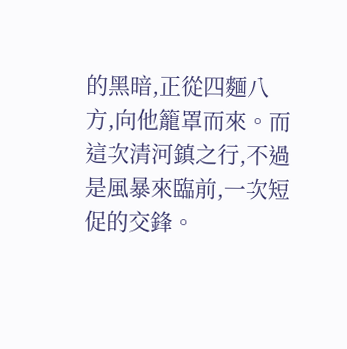的黑暗,正從四麵八方,向他籠罩而來。而這次清河鎮之行,不過是風暴來臨前,一次短促的交鋒。